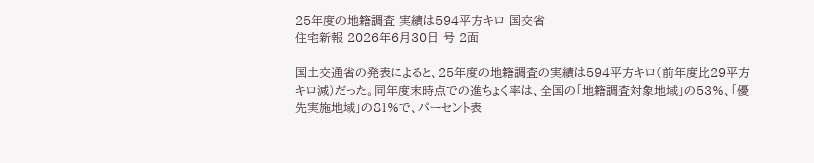25年度の地籍調査 実績は594平方キロ 国交省
住宅新報 2026年6月30日 号 2面

国土交通省の発表によると、25年度の地籍調査の実績は594平方キロ(前年度比29平方キロ減)だった。同年度末時点での進ちょく率は、全国の「地籍調査対象地域」の53%、「優先実施地域」の81%で、パーセント表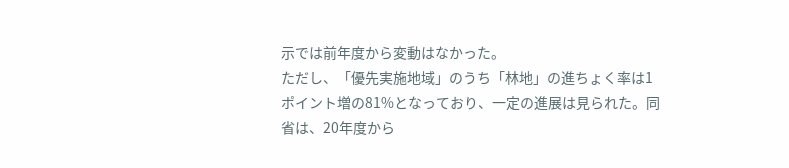示では前年度から変動はなかった。
ただし、「優先実施地域」のうち「林地」の進ちょく率は1ポイント増の81%となっており、一定の進展は見られた。同省は、20年度から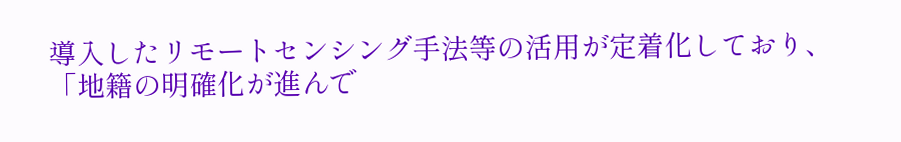導入したリモートセンシング手法等の活用が定着化しており、「地籍の明確化が進んで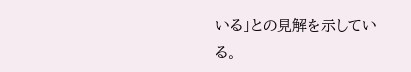いる」との見解を示している。